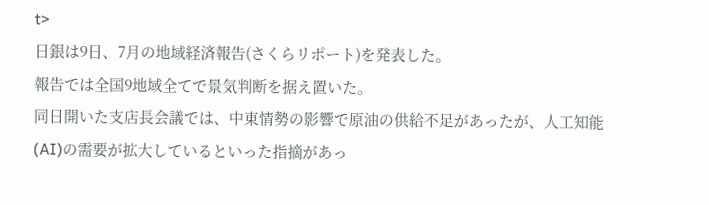t>
日銀は9日、7月の地域経済報告(さくらリポート)を発表した。
報告では全国9地域全てで景気判断を据え置いた。
同日開いた支店長会議では、中東情勢の影響で原油の供給不足があったが、人工知能(AI)の需要が拡大しているといった指摘があっ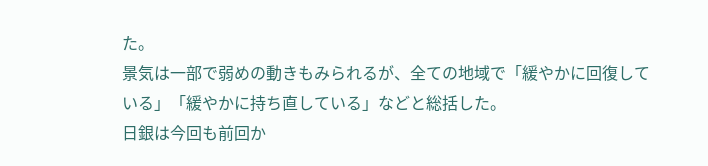た。
景気は一部で弱めの動きもみられるが、全ての地域で「緩やかに回復している」「緩やかに持ち直している」などと総括した。
日銀は今回も前回か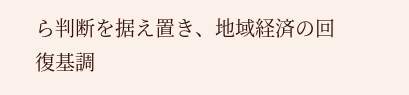ら判断を据え置き、地域経済の回復基調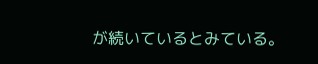が続いているとみている。